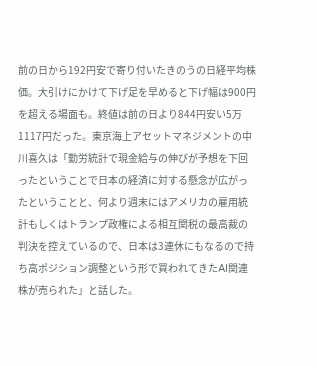前の日から192円安で寄り付いたきのうの日経平均株価。大引けにかけて下げ足を早めると下げ幅は900円を超える場面も。終値は前の日より844円安い5万1117円だった。東京海上アセットマネジメントの中川喜久は「勤労統計で現金給与の伸びが予想を下回ったということで日本の経済に対する懸念が広がったということと、何より週末にはアメリカの雇用統計もしくはトランプ政権による相互関税の最高裁の判決を控えているので、日本は3連休にもなるので持ち高ポジション調整という形で買われてきたAI関連株が売られた」と話した。